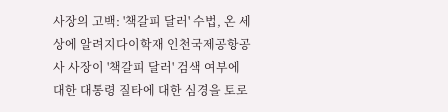사장의 고백: '책갈피 달러' 수법, 온 세상에 알려지다이학재 인천국제공항공사 사장이 '책갈피 달러' 검색 여부에 대한 대통령 질타에 대한 심경을 토로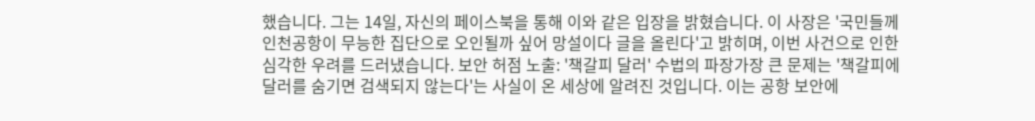했습니다. 그는 14일, 자신의 페이스북을 통해 이와 같은 입장을 밝혔습니다. 이 사장은 '국민들께 인천공항이 무능한 집단으로 오인될까 싶어 망설이다 글을 올린다'고 밝히며, 이번 사건으로 인한 심각한 우려를 드러냈습니다. 보안 허점 노출: '책갈피 달러' 수법의 파장가장 큰 문제는 '책갈피에 달러를 숨기면 검색되지 않는다'는 사실이 온 세상에 알려진 것입니다. 이는 공항 보안에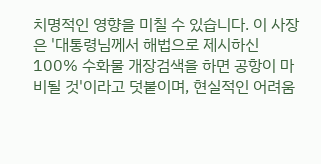치명적인 영향을 미칠 수 있습니다. 이 사장은 '대통령님께서 해법으로 제시하신 100% 수화물 개장검색을 하면 공항이 마비될 것'이라고 덧붙이며, 현실적인 어려움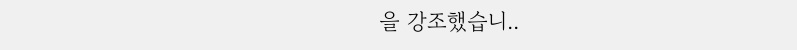을 강조했습니..